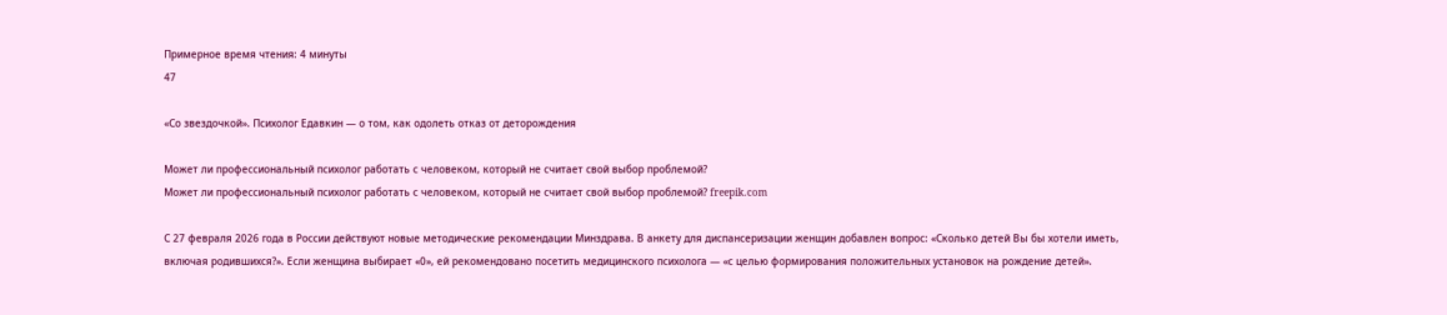Примерное время чтения: 4 минуты
47

«Со звездочкой». Психолог Едавкин — о том, как одолеть отказ от деторождения

Может ли профессиональный психолог работать с человеком, который не считает свой выбор проблемой?
Может ли профессиональный психолог работать с человеком, который не считает свой выбор проблемой? freepik.com

С 27 февраля 2026 года в России действуют новые методические рекомендации Минздрава. В анкету для диспансеризации женщин добавлен вопрос: «Сколько детей Вы бы хотели иметь, включая родившихся?». Если женщина выбирает «0», ей рекомендовано посетить медицинского психолога — «с целью формирования положительных установок на рождение детей».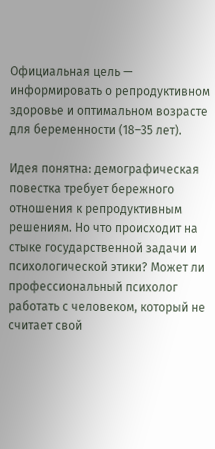Официальная цель — информировать о репродуктивном здоровье и оптимальном возрасте для беременности (18–35 лет).

Идея понятна: демографическая повестка требует бережного отношения к репродуктивным решениям. Но что происходит на стыке государственной задачи и психологической этики? Может ли профессиональный психолог работать с человеком, который не считает свой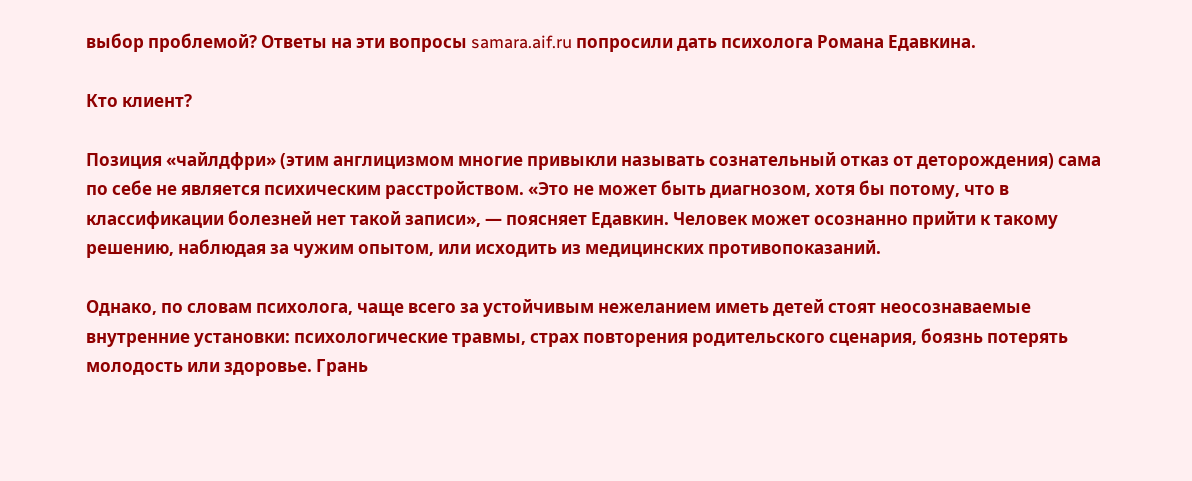выбор проблемой? Ответы на эти вопросы samara.aif.ru попросили дать психолога Романа Едавкина.

Кто клиент?

Позиция «чайлдфри» (этим англицизмом многие привыкли называть сознательный отказ от деторождения) сама по себе не является психическим расстройством. «Это не может быть диагнозом, хотя бы потому, что в классификации болезней нет такой записи», — поясняет Едавкин. Человек может осознанно прийти к такому решению, наблюдая за чужим опытом, или исходить из медицинских противопоказаний.

Однако, по словам психолога, чаще всего за устойчивым нежеланием иметь детей стоят неосознаваемые внутренние установки: психологические травмы, страх повторения родительского сценария, боязнь потерять молодость или здоровье. Грань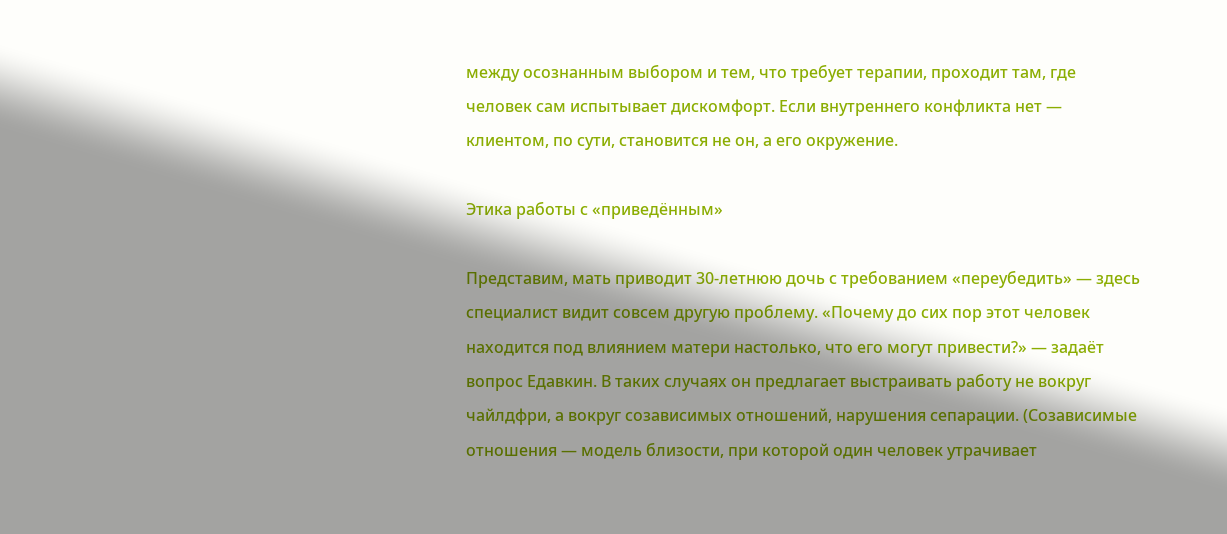между осознанным выбором и тем, что требует терапии, проходит там, где человек сам испытывает дискомфорт. Если внутреннего конфликта нет — клиентом, по сути, становится не он, а его окружение.

Этика работы с «приведённым»

Представим, мать приводит 30-летнюю дочь с требованием «переубедить» — здесь специалист видит совсем другую проблему. «Почему до сих пор этот человек находится под влиянием матери настолько, что его могут привести?» — задаёт вопрос Едавкин. В таких случаях он предлагает выстраивать работу не вокруг чайлдфри, а вокруг созависимых отношений, нарушения сепарации. (Созависимые отношения — модель близости, при которой один человек утрачивает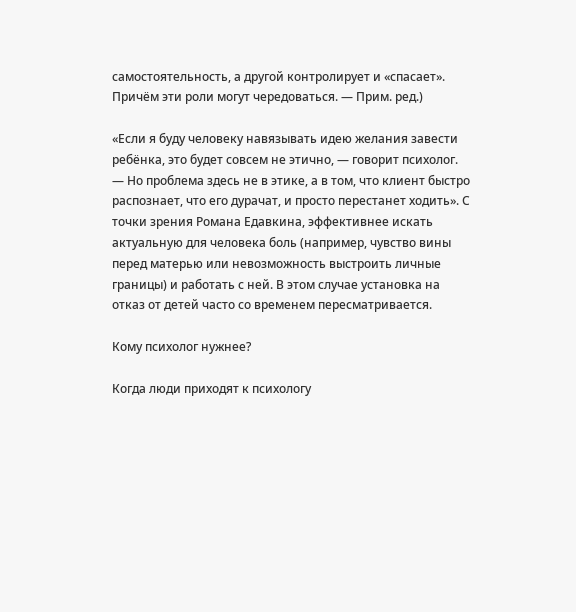самостоятельность, а другой контролирует и «спасает». Причём эти роли могут чередоваться. — Прим. ред.)

«Если я буду человеку навязывать идею желания завести ребёнка, это будет совсем не этично, — говорит психолог. — Но проблема здесь не в этике, а в том, что клиент быстро распознает, что его дурачат, и просто перестанет ходить». С точки зрения Романа Едавкина, эффективнее искать актуальную для человека боль (например, чувство вины перед матерью или невозможность выстроить личные границы) и работать с ней. В этом случае установка на отказ от детей часто со временем пересматривается.

Кому психолог нужнее?

Когда люди приходят к психологу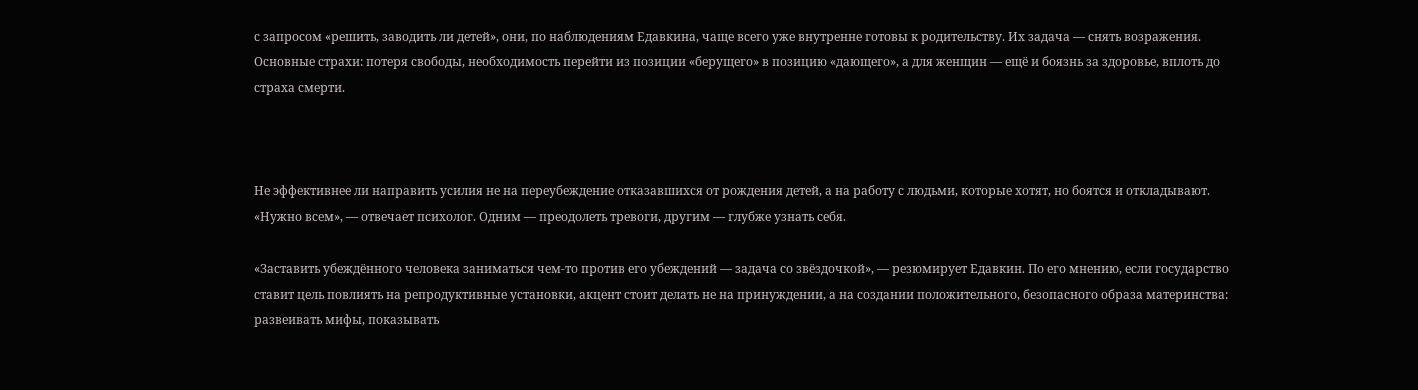с запросом «решить, заводить ли детей», они, по наблюдениям Едавкина, чаще всего уже внутренне готовы к родительству. Их задача — снять возражения. Основные страхи: потеря свободы, необходимость перейти из позиции «берущего» в позицию «дающего», а для женщин — ещё и боязнь за здоровье, вплоть до страха смерти.



Не эффективнее ли направить усилия не на переубеждение отказавшихся от рождения детей, а на работу с людьми, которые хотят, но боятся и откладывают. «Нужно всем», — отвечает психолог. Одним — преодолеть тревоги, другим — глубже узнать себя.

«Заставить убеждённого человека заниматься чем-то против его убеждений — задача со звёздочкой», — резюмирует Едавкин. По его мнению, если государство ставит цель повлиять на репродуктивные установки, акцент стоит делать не на принуждении, а на создании положительного, безопасного образа материнства: развеивать мифы, показывать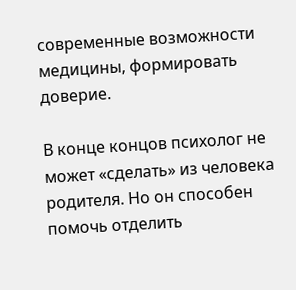современные возможности медицины, формировать доверие.

В конце концов психолог не может «сделать» из человека родителя. Но он способен помочь отделить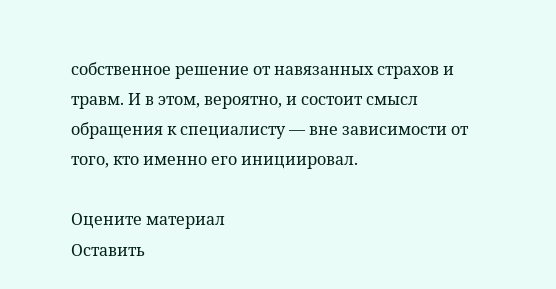собственное решение от навязанных страхов и травм. И в этом, вероятно, и состоит смысл обращения к специалисту — вне зависимости от того, кто именно его инициировал.

Оцените материал
Оставить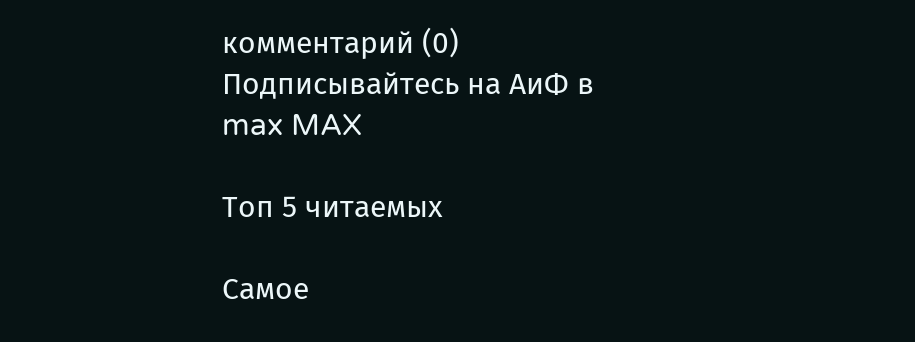комментарий (0)
Подписывайтесь на АиФ в  max MAX

Топ 5 читаемых

Самое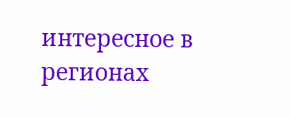интересное в регионах